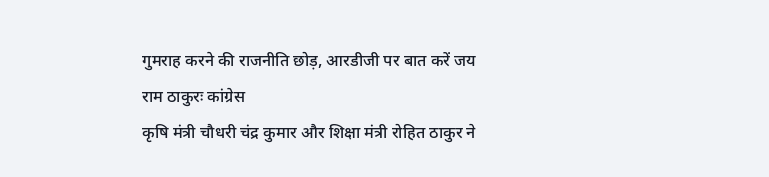गुमराह करने की राजनीति छोड़, आरडीजी पर बात करें जय राम ठाकुरः कांग्रेस
कृषि मंत्री चौधरी चंद्र कुमार और शिक्षा मंत्री रोहित ठाकुर ने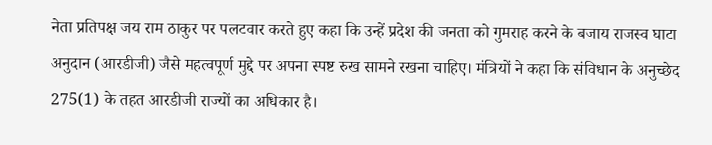नेता प्रतिपक्ष जय राम ठाकुर पर पलटवार करते हुए कहा कि उन्हें प्रदेश की जनता को गुमराह करने के बजाय राजस्व घाटा अनुदान (आरडीजी) जैसे महत्वपूर्ण मुद्दे पर अपना स्पष्ट रुख सामने रखना चाहिए। मंत्रियों ने कहा कि संविधान के अनुच्छेद 275(1) के तहत आरडीजी राज्यों का अधिकार है।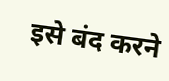इसे बंद करने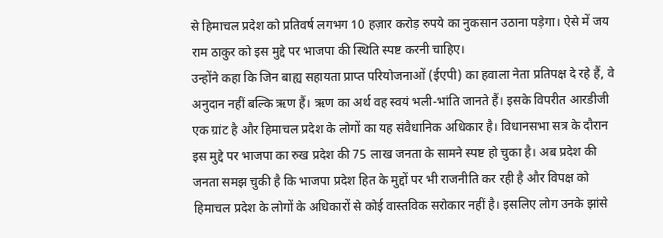से हिमाचल प्रदेश को प्रतिवर्ष लगभग 10 हज़ार करोड़ रुपये का नुकसान उठाना पड़ेगा। ऐसे में जय राम ठाकुर को इस मुद्दे पर भाजपा की स्थिति स्पष्ट करनी चाहिए।
उन्होंने कहा कि जिन बाह्य सहायता प्राप्त परियोजनाओं (ईएपी) का हवाला नेता प्रतिपक्ष दे रहे हैं, वे अनुदान नहीं बल्कि ऋण हैं। ऋण का अर्थ वह स्वयं भली-भांति जानते हैं। इसके विपरीत आरडीजी एक ग्रांट है और हिमाचल प्रदेश के लोगों का यह संवैधानिक अधिकार है। विधानसभा सत्र के दौरान इस मुद्दे पर भाजपा का रुख प्रदेश की 75 लाख जनता के सामने स्पष्ट हो चुका है। अब प्रदेश की जनता समझ चुकी है कि भाजपा प्रदेश हित के मुद्दों पर भी राजनीति कर रही है और विपक्ष को हिमाचल प्रदेश के लोगों के अधिकारों से कोई वास्तविक सरोकार नहीं है। इसलिए लोग उनके झांसे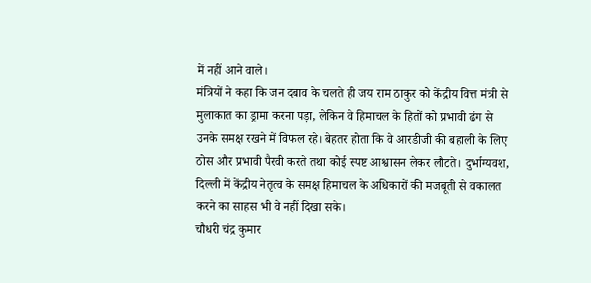में नहीं आने वाले।
मंत्रियों ने कहा कि जन दबाव के चलते ही जय राम ठाकुर को केंद्रीय वित्त मंत्री से मुलाकात का ड्रामा करना पड़ा, लेकिन वे हिमाचल के हितों को प्रभावी ढंग से उनके समक्ष रखने में विफल रहे। बेहतर होता कि वे आरडीजी की बहाली के लिए ठोस और प्रभावी पैरवी करते तथा कोई स्पष्ट आश्वासन लेकर लौटते। दुर्भाग्यवश, दिल्ली में केंद्रीय नेतृत्व के समक्ष हिमाचल के अधिकारों की मजबूती से वकालत करने का साहस भी वे नहीं दिखा सके।
चौधरी चंद्र कुमार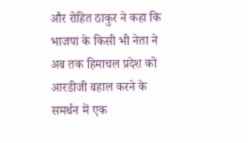और रोहित ठाकुर ने कहा कि भाजपा के किसी भी नेता ने अब तक हिमाचल प्रदेश को आरडीजी बहाल करने के समर्थन में एक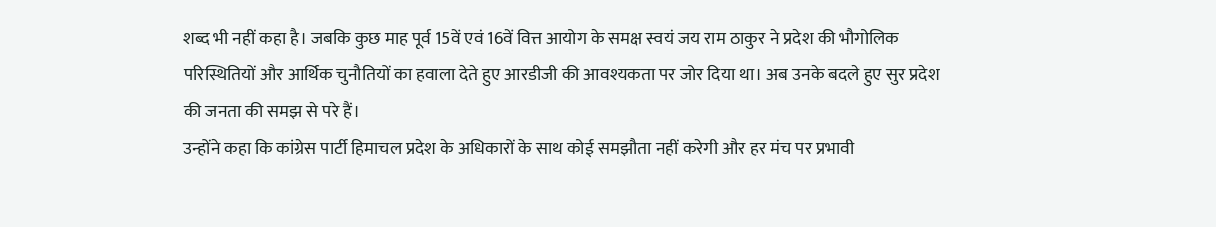शब्द भी नहीं कहा है। जबकि कुछ माह पूर्व 15वें एवं 16वें वित्त आयोग के समक्ष स्वयं जय राम ठाकुर ने प्रदेश की भौगोलिक परिस्थितियों और आर्थिक चुनौतियों का हवाला देते हुए आरडीजी की आवश्यकता पर जोर दिया था। अब उनके बदले हुए सुर प्रदेश की जनता की समझ से परे हैं।
उन्होंने कहा कि कांग्रेस पार्टी हिमाचल प्रदेश के अधिकारों के साथ कोई समझौता नहीं करेगी और हर मंच पर प्रभावी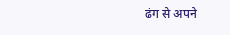ढंग से अपने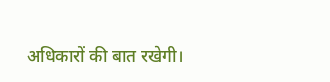अधिकारों की बात रखेगी।